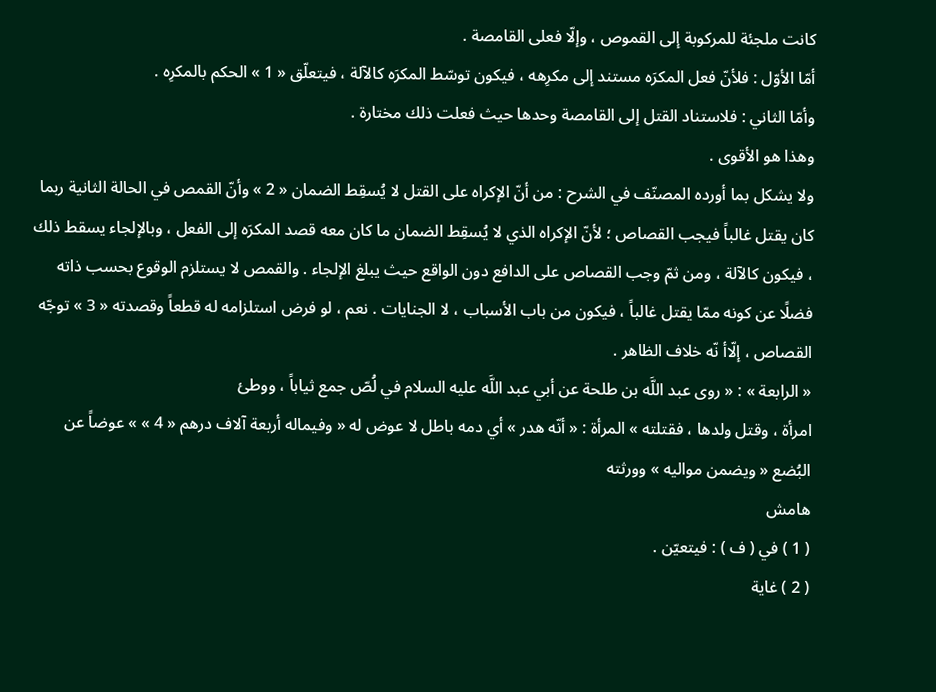كانت ملجئة للمركوبة إلى القموص ، وإلّا فعلى القامصة .
أمّا الأوّل : فلأنّ فعل المكرَه مستند إلى مكرِهه ، فيكون توسّط المكرَه كالآلة ، فيتعلّق « 1 » الحكم بالمكرِه .
وأمّا الثاني : فلاستناد القتل إلى القامصة وحدها حيث فعلت ذلك مختارة .
وهذا هو الأقوى .
ولا يشكل بما أورده المصنّف في الشرح : من أنّ الإكراه على القتل لا يُسقِط الضمان « 2 » وأنّ القمص في الحالة الثانية ربما كان يقتل غالباً فيجب القصاص ؛ لأنّ الإكراه الذي لا يُسقِط الضمان ما كان معه قصد المكرَه إلى الفعل ، وبالإلجاء يسقط ذلك ، فيكون كالآلة ، ومن ثمّ وجب القصاص على الدافع دون الواقع حيث يبلغ الإلجاء . والقمص لا يستلزم الوقوع بحسب ذاته فضلًا عن كونه ممّا يقتل غالباً ، فيكون من باب الأسباب ، لا الجنايات . نعم ، لو فرض استلزامه له قطعاً وقصدته « 3 » توجّه القصاص ، إلّاأ نّه خلاف الظاهر .
« الرابعة » : « روى عبد اللَّه بن طلحة عن أبي عبد اللَّه عليه السلام في لُصّ جمع ثياباً ، ووطئ
امرأة ، وقتل ولدها ، فقتلته » المرأة : « أنّه هدر » أي دمه باطل لا عوض له « وفيماله أربعة آلاف درهم « 4 » » عوضاً عن البُضع « ويضمن مواليه » وورثته
هامش
( 1 ) في ( ف ) : فيتعيّن .
( 2 ) غاية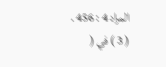المراد 4 : 456 .
( 3 ) في (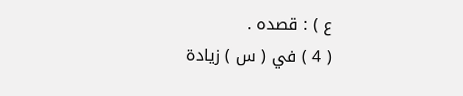ع ) : قصده .
( 4 ) في ( س ) زيادة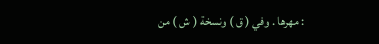: مهرها . وفي ( ق ) ونسخة ( ش ) من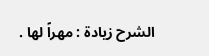الشرح زيادة : مهراً لها .